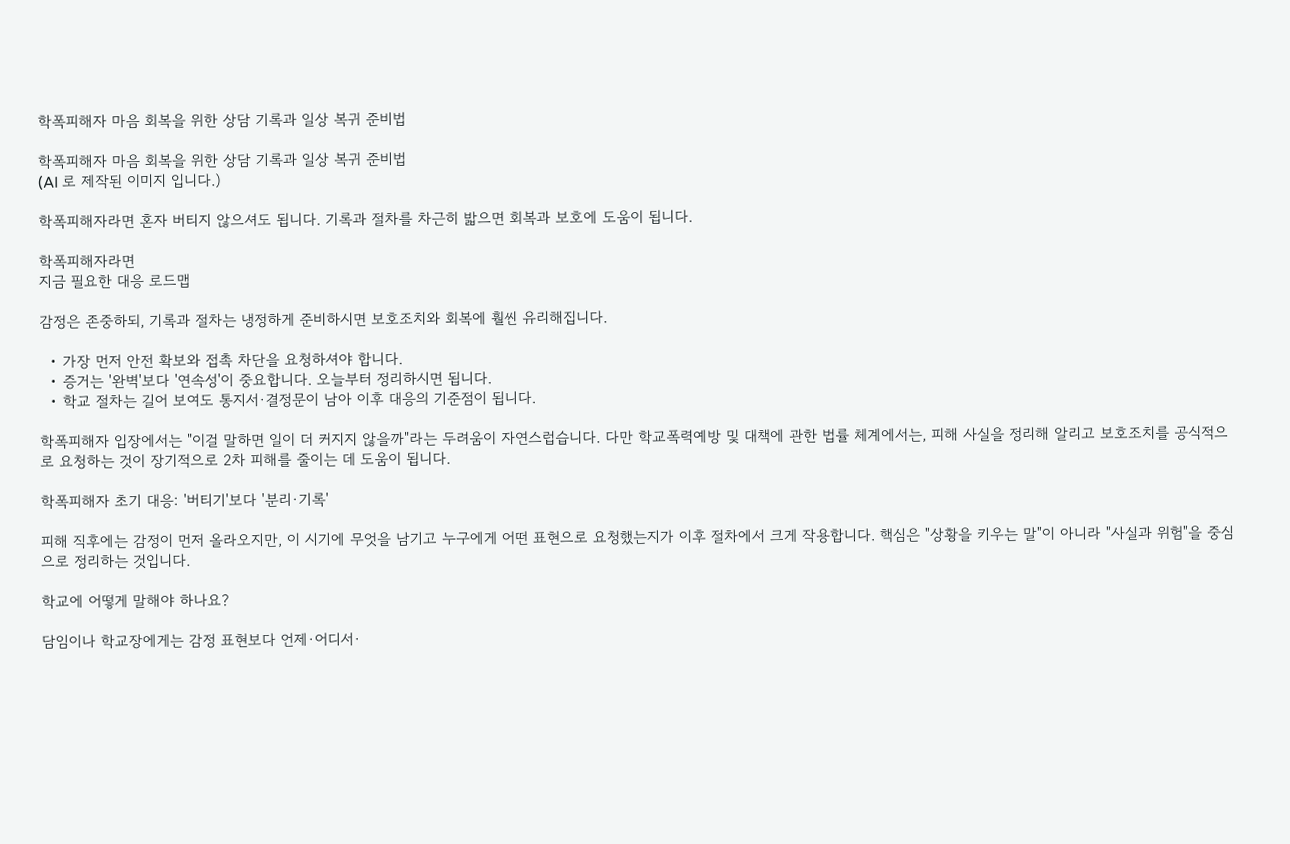학폭피해자 마음 회복을 위한 상담 기록과 일상 복귀 준비법

학폭피해자 마음 회복을 위한 상담 기록과 일상 복귀 준비법
(AI 로 제작된 이미지 입니다.)

학폭피해자라면 혼자 버티지 않으셔도 됩니다. 기록과 절차를 차근히 밟으면 회복과 보호에 도움이 됩니다.

학폭피해자라면
지금 필요한 대응 로드맵

감정은 존중하되, 기록과 절차는 냉정하게 준비하시면 보호조치와 회복에 훨씬 유리해집니다.

  • 가장 먼저 안전 확보와 접촉 차단을 요청하셔야 합니다.
  • 증거는 '완벽'보다 '연속성'이 중요합니다. 오늘부터 정리하시면 됩니다.
  • 학교 절차는 길어 보여도 통지서·결정문이 남아 이후 대응의 기준점이 됩니다.

학폭피해자 입장에서는 "이걸 말하면 일이 더 커지지 않을까"라는 두려움이 자연스럽습니다. 다만 학교폭력예방 및 대책에 관한 법률 체계에서는, 피해 사실을 정리해 알리고 보호조치를 공식적으로 요청하는 것이 장기적으로 2차 피해를 줄이는 데 도움이 됩니다.

학폭피해자 초기 대응: '버티기'보다 '분리·기록'

피해 직후에는 감정이 먼저 올라오지만, 이 시기에 무엇을 남기고 누구에게 어떤 표현으로 요청했는지가 이후 절차에서 크게 작용합니다. 핵심은 "상황을 키우는 말"이 아니라 "사실과 위험"을 중심으로 정리하는 것입니다.

학교에 어떻게 말해야 하나요?

담임이나 학교장에게는 감정 표현보다 언제·어디서·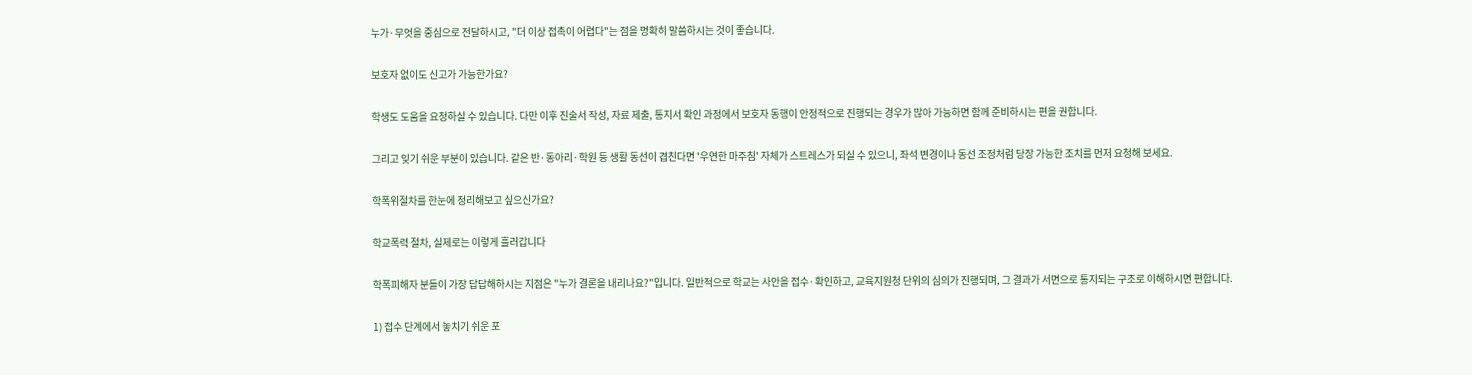누가·무엇을 중심으로 전달하시고, "더 이상 접촉이 어렵다"는 점을 명확히 말씀하시는 것이 좋습니다.

보호자 없이도 신고가 가능한가요?

학생도 도움을 요청하실 수 있습니다. 다만 이후 진술서 작성, 자료 제출, 통지서 확인 과정에서 보호자 동행이 안정적으로 진행되는 경우가 많아 가능하면 함께 준비하시는 편을 권합니다.

그리고 잊기 쉬운 부분이 있습니다. 같은 반·동아리·학원 등 생활 동선이 겹친다면 '우연한 마주침' 자체가 스트레스가 되실 수 있으니, 좌석 변경이나 동선 조정처럼 당장 가능한 조치를 먼저 요청해 보세요.

학폭위절차를 한눈에 정리해보고 싶으신가요?

학교폭력 절차, 실제로는 이렇게 흘러갑니다

학폭피해자 분들이 가장 답답해하시는 지점은 "누가 결론을 내리나요?"입니다. 일반적으로 학교는 사안을 접수·확인하고, 교육지원청 단위의 심의가 진행되며, 그 결과가 서면으로 통지되는 구조로 이해하시면 편합니다.

1) 접수 단계에서 놓치기 쉬운 포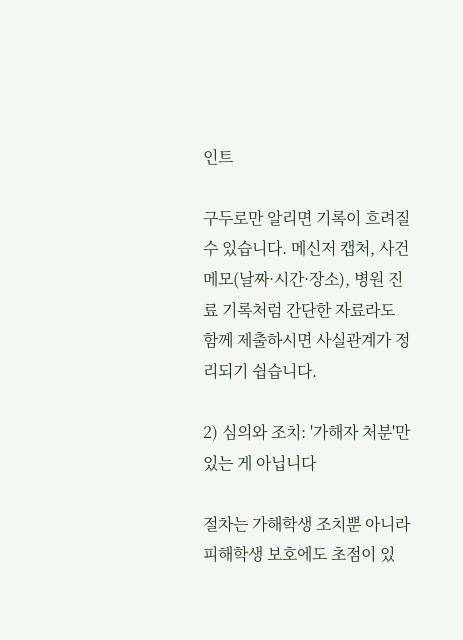인트

구두로만 알리면 기록이 흐려질 수 있습니다. 메신저 캡처, 사건 메모(날짜·시간·장소), 병원 진료 기록처럼 간단한 자료라도 함께 제출하시면 사실관계가 정리되기 쉽습니다.

2) 심의와 조치: '가해자 처분'만 있는 게 아닙니다

절차는 가해학생 조치뿐 아니라 피해학생 보호에도 초점이 있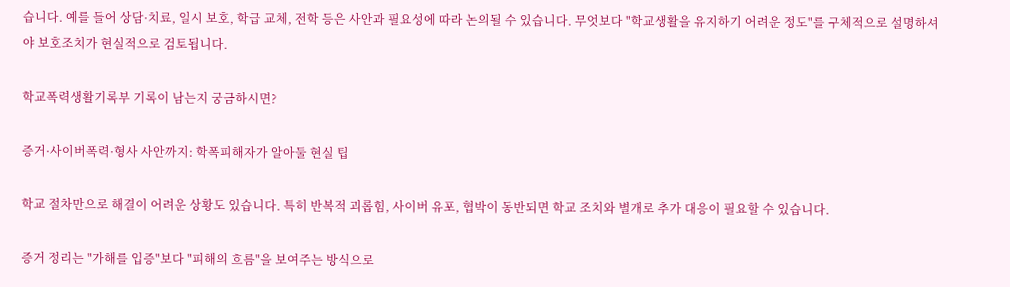습니다. 예를 들어 상담·치료, 일시 보호, 학급 교체, 전학 등은 사안과 필요성에 따라 논의될 수 있습니다. 무엇보다 "학교생활을 유지하기 어려운 정도"를 구체적으로 설명하셔야 보호조치가 현실적으로 검토됩니다.

학교폭력생활기록부 기록이 남는지 궁금하시면?

증거·사이버폭력·형사 사안까지: 학폭피해자가 알아둘 현실 팁

학교 절차만으로 해결이 어려운 상황도 있습니다. 특히 반복적 괴롭힘, 사이버 유포, 협박이 동반되면 학교 조치와 별개로 추가 대응이 필요할 수 있습니다.

증거 정리는 "가해를 입증"보다 "피해의 흐름"을 보여주는 방식으로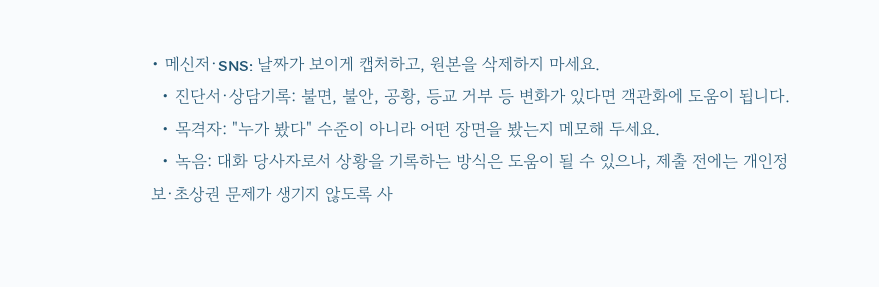• 메신저·SNS: 날짜가 보이게 캡처하고, 원본을 삭제하지 마세요.
  • 진단서·상담기록: 불면, 불안, 공황, 등교 거부 등 변화가 있다면 객관화에 도움이 됩니다.
  • 목격자: "누가 봤다" 수준이 아니라 어떤 장면을 봤는지 메모해 두세요.
  • 녹음: 대화 당사자로서 상황을 기록하는 방식은 도움이 될 수 있으나, 제출 전에는 개인정보·초상권 문제가 생기지 않도록 사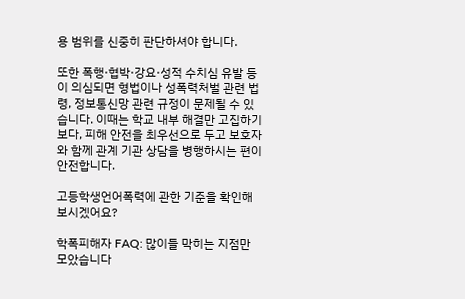용 범위를 신중히 판단하셔야 합니다.

또한 폭행·협박·강요·성적 수치심 유발 등이 의심되면 형법이나 성폭력처벌 관련 법령, 정보통신망 관련 규정이 문제될 수 있습니다. 이때는 학교 내부 해결만 고집하기보다, 피해 안전을 최우선으로 두고 보호자와 함께 관계 기관 상담을 병행하시는 편이 안전합니다.

고등학생언어폭력에 관한 기준을 확인해보시겠어요?

학폭피해자 FAQ: 많이들 막히는 지점만 모았습니다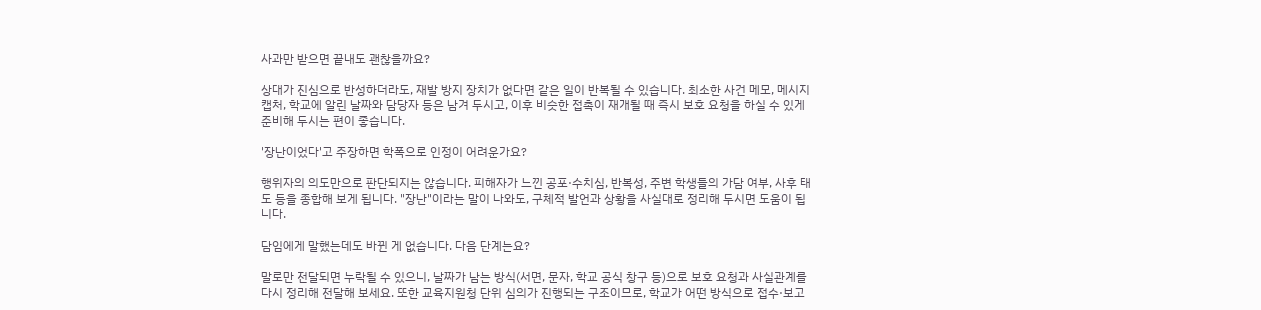사과만 받으면 끝내도 괜찮을까요?

상대가 진심으로 반성하더라도, 재발 방지 장치가 없다면 같은 일이 반복될 수 있습니다. 최소한 사건 메모, 메시지 캡처, 학교에 알린 날짜와 담당자 등은 남겨 두시고, 이후 비슷한 접촉이 재개될 때 즉시 보호 요청을 하실 수 있게 준비해 두시는 편이 좋습니다.

'장난이었다'고 주장하면 학폭으로 인정이 어려운가요?

행위자의 의도만으로 판단되지는 않습니다. 피해자가 느낀 공포·수치심, 반복성, 주변 학생들의 가담 여부, 사후 태도 등을 종합해 보게 됩니다. "장난"이라는 말이 나와도, 구체적 발언과 상황을 사실대로 정리해 두시면 도움이 됩니다.

담임에게 말했는데도 바뀐 게 없습니다. 다음 단계는요?

말로만 전달되면 누락될 수 있으니, 날짜가 남는 방식(서면, 문자, 학교 공식 창구 등)으로 보호 요청과 사실관계를 다시 정리해 전달해 보세요. 또한 교육지원청 단위 심의가 진행되는 구조이므로, 학교가 어떤 방식으로 접수·보고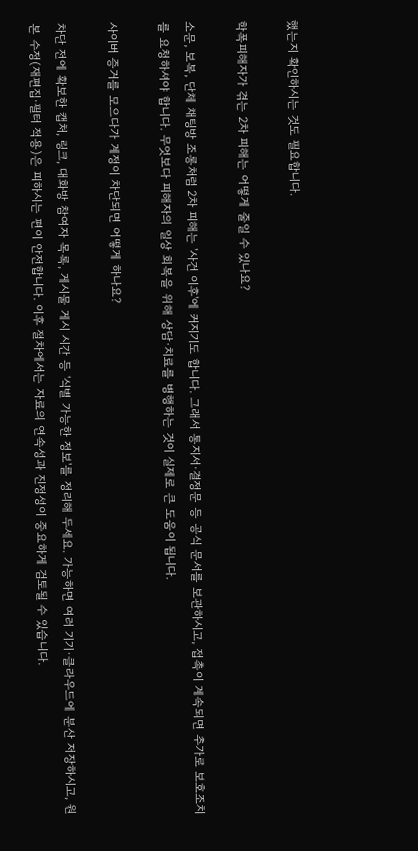했는지 확인하시는 것도 필요합니다.

학폭피해자가 겪는 2차 피해는 어떻게 줄일 수 있나요?

소문, 보복, 단체 채팅방 조롱처럼 2차 피해는 '사건 이후'에 커지기도 합니다. 그래서 통지서·결정문 등 공식 문서를 보관하시고, 접촉이 계속되면 추가로 보호조치를 요청하셔야 합니다. 무엇보다 피해자의 일상 회복을 위해 상담·치료를 병행하는 것이 실제로 큰 도움이 됩니다.

사이버 증거를 모으다가 계정이 차단되면 어떻게 하나요?

차단 전에 확보한 캡처, 링크, 대화방 참여자 목록, 게시물 게시 시간 등 '식별 가능한 정보'를 정리해 두세요. 가능하면 여러 기기·클라우드에 분산 저장하시고, 원본 수정(재편집·필터 적용)은 피하시는 편이 안전합니다. 이후 절차에서는 자료의 연속성과 진정성이 중요하게 검토될 수 있습니다.